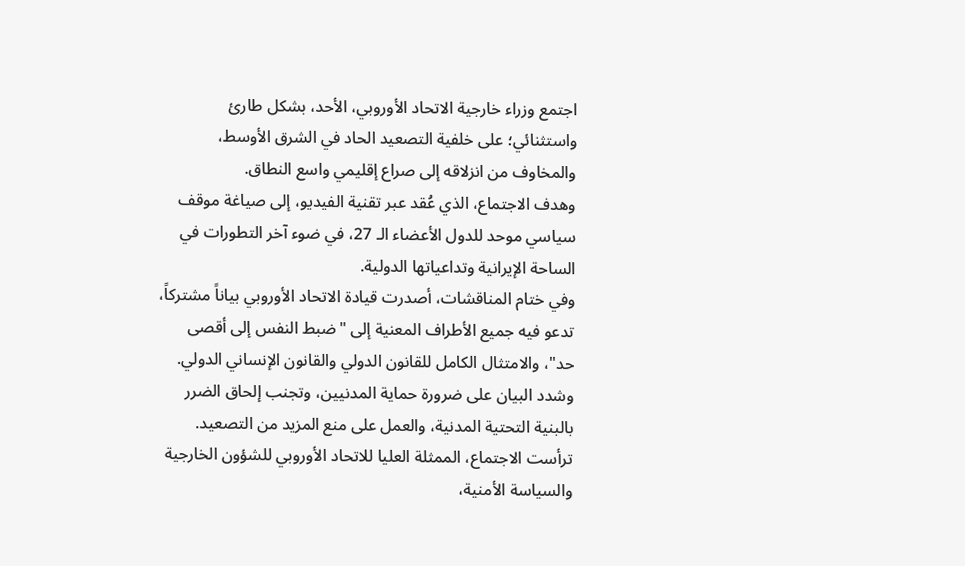اجتمع وزراء خارجية الاتحاد الأوروبي، الأحد، بشكل طارئ واستثنائي؛ على خلفية التصعيد الحاد في الشرق الأوسط، والمخاوف من انزلاقه إلى صراع إقليمي واسع النطاق.
وهدف الاجتماع، الذي عُقد عبر تقنية الفيديو، إلى صياغة موقف سياسي موحد للدول الأعضاء الـ 27، في ضوء آخر التطورات في الساحة الإيرانية وتداعياتها الدولية.
وفي ختام المناقشات، أصدرت قيادة الاتحاد الأوروبي بياناً مشتركاً، تدعو فيه جميع الأطراف المعنية إلى "ضبط النفس إلى أقصى حد"، والامتثال الكامل للقانون الدولي والقانون الإنساني الدولي.
وشدد البيان على ضرورة حماية المدنيين، وتجنب إلحاق الضرر بالبنية التحتية المدنية، والعمل على منع المزيد من التصعيد.
ترأست الاجتماع، الممثلة العليا للاتحاد الأوروبي للشؤون الخارجية والسياسة الأمنية،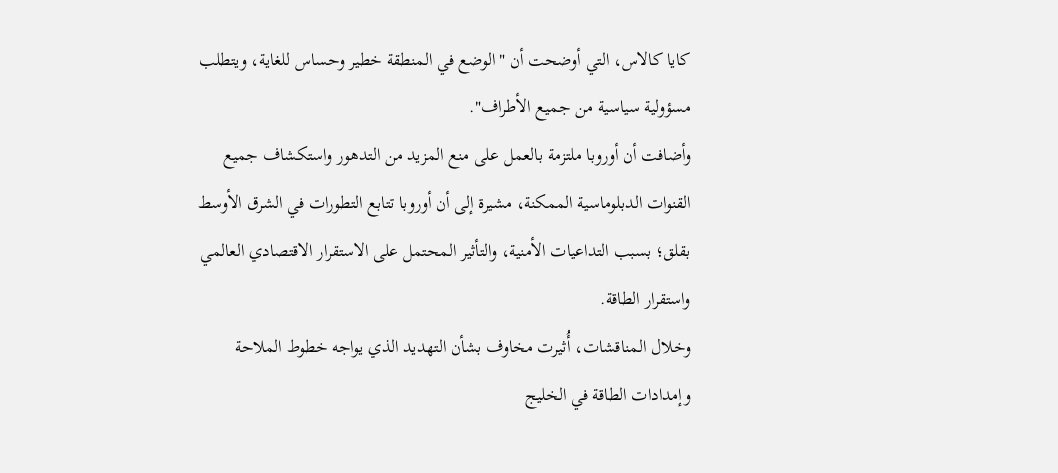كايا كالاس، التي أوضحت أن "الوضع في المنطقة خطير وحساس للغاية، ويتطلب مسؤولية سياسية من جميع الأطراف".
وأضافت أن أوروبا ملتزمة بالعمل على منع المزيد من التدهور واستكشاف جميع القنوات الدبلوماسية الممكنة، مشيرة إلى أن أوروبا تتابع التطورات في الشرق الأوسط بقلق؛ بسبب التداعيات الأمنية، والتأثير المحتمل على الاستقرار الاقتصادي العالمي واستقرار الطاقة.
وخلال المناقشات، أُثيرت مخاوف بشأن التهديد الذي يواجه خطوط الملاحة وإمدادات الطاقة في الخليج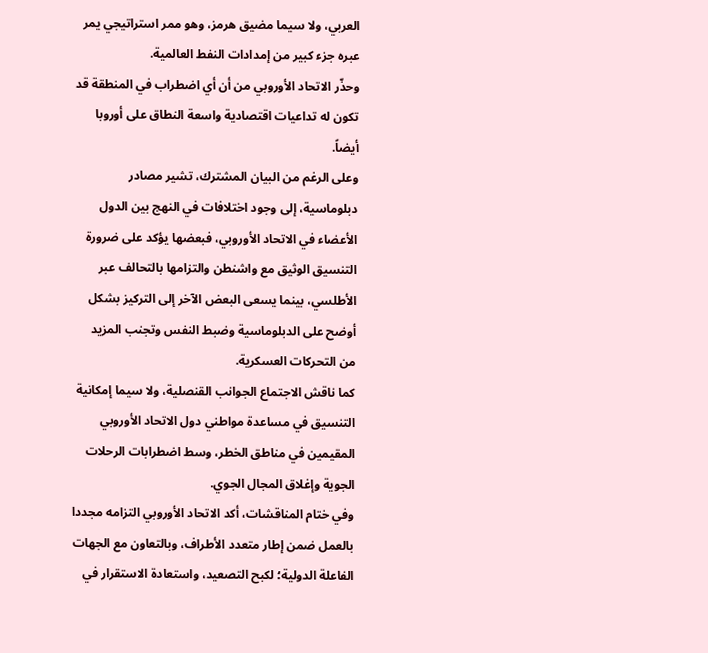العربي، ولا سيما مضيق هرمز، وهو ممر استراتيجي يمر عبره جزء كبير من إمدادات النفط العالمية.
وحذّر الاتحاد الأوروبي من أن أي اضطراب في المنطقة قد تكون له تداعيات اقتصادية واسعة النطاق على أوروبا أيضاً.
وعلى الرغم من البيان المشترك، تشير مصادر دبلوماسية، إلى وجود اختلافات في النهج بين الدول الأعضاء في الاتحاد الأوروبي، فبعضها يؤكد على ضرورة التنسيق الوثيق مع واشنطن والتزامها بالتحالف عبر الأطلسي، بينما يسعى البعض الآخر إلى التركيز بشكل أوضح على الدبلوماسية وضبط النفس وتجنب المزيد من التحركات العسكرية.
كما ناقش الاجتماع الجوانب القنصلية، ولا سيما إمكانية التنسيق في مساعدة مواطني دول الاتحاد الأوروبي المقيمين في مناطق الخطر، وسط اضطرابات الرحلات الجوية وإغلاق المجال الجوي.
وفي ختام المناقشات، أكد الاتحاد الأوروبي التزامه مجددا بالعمل ضمن إطار متعدد الأطراف، وبالتعاون مع الجهات الفاعلة الدولية؛ لكبح التصعيد، واستعادة الاستقرار في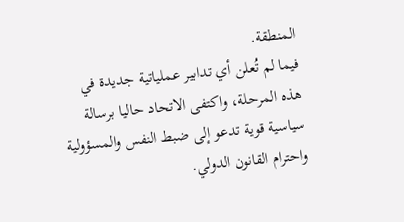المنطقة.
فيما لم تُعلن أي تدابير عملياتية جديدة في هذه المرحلة، واكتفى الاتحاد حاليا برسالة سياسية قوية تدعو إلى ضبط النفس والمسؤولية واحترام القانون الدولي.